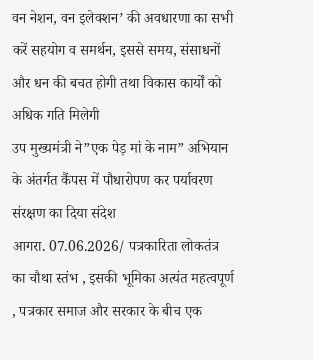वन नेशन, वन इलेक्शन’ की अवधारणा का सभी करें सहयोग व समर्थन, इससे समय, संसाधनों और धन की बचत होगी तथा विकास कार्यों को अधिक गति मिलेगी
उप मुख्यमंत्री ने”एक पेड़ मां के नाम” अभियान के अंतर्गत कैंपस में पौधारोपण कर पर्यावरण संरक्षण का दिया संदेश
आगरा. 07.06.2026/ पत्रकारिता लोकतंत्र का चौथा स्तंभ , इसकी भूमिका अत्यंत महत्वपूर्ण , पत्रकार समाज और सरकार के बीच एक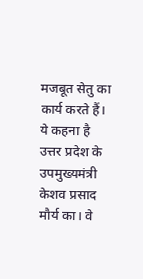मजबूत सेतु का कार्य करते हैं। ये कहना है उत्तर प्रदेश के उपमुख्यमंत्री केशव प्रसाद मौर्य का। वे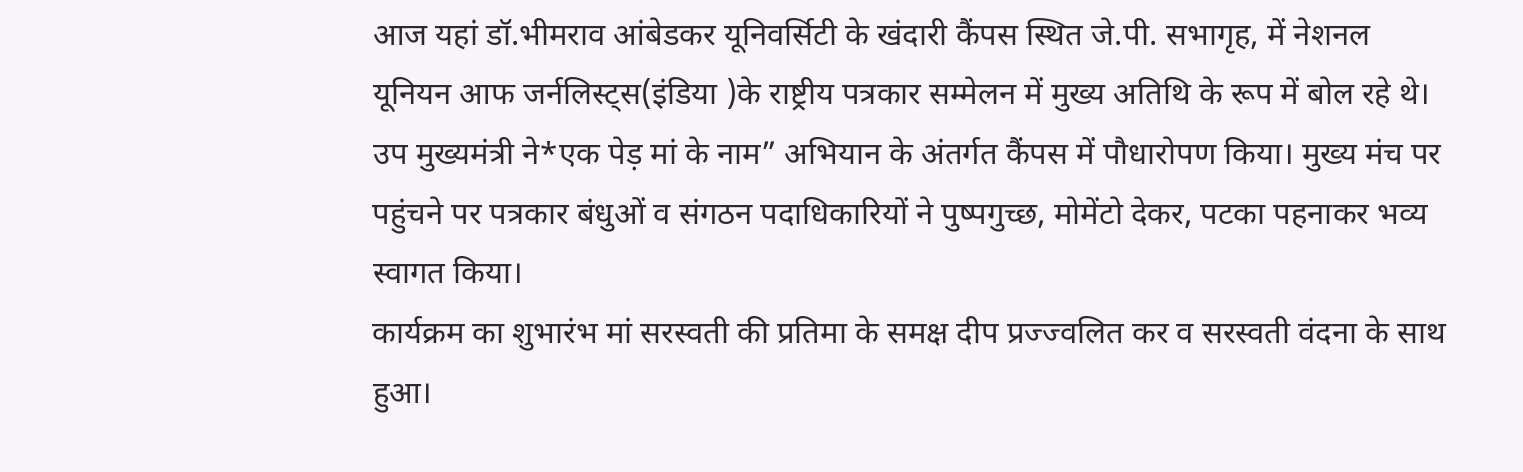आज यहां डॉ.भीमराव आंबेडकर यूनिवर्सिटी के खंदारी कैंपस स्थित जे.पी. सभागृह, में नेशनल यूनियन आफ जर्नलिस्ट्स(इंडिया )के राष्ट्रीय पत्रकार सम्मेलन में मुख्य अतिथि के रूप में बोल रहे थे। उप मुख्यमंत्री ने*एक पेड़ मां के नाम” अभियान के अंतर्गत कैंपस में पौधारोपण किया। मुख्य मंच पर पहुंचने पर पत्रकार बंधुओं व संगठन पदाधिकारियों ने पुष्पगुच्छ, मोमेंटो देकर, पटका पहनाकर भव्य स्वागत किया।
कार्यक्रम का शुभारंभ मां सरस्वती की प्रतिमा के समक्ष दीप प्रज्ज्वलित कर व सरस्वती वंदना के साथ हुआ।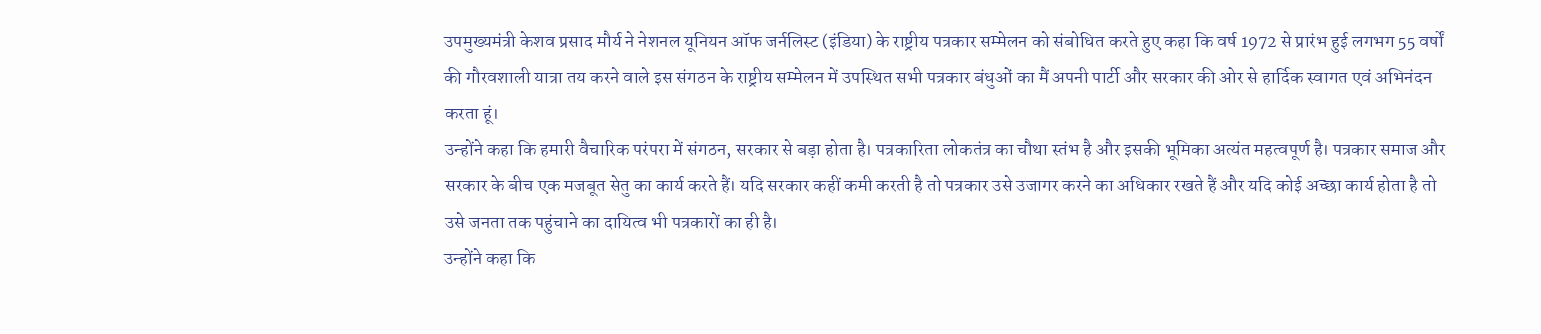उपमुख्यमंत्री केशव प्रसाद मौर्य ने नेशनल यूनियन ऑफ जर्नलिस्ट (इंडिया) के राष्ट्रीय पत्रकार सम्मेलन को संबोधित करते हुए कहा कि वर्ष 1972 से प्रारंभ हुई लगभग 55 वर्षों की गौरवशाली यात्रा तय करने वाले इस संगठन के राष्ट्रीय सम्मेलन में उपस्थित सभी पत्रकार बंधुओं का मैं अपनी पार्टी और सरकार की ओर से हार्दिक स्वागत एवं अभिनंदन करता हूं।
उन्होंने कहा कि हमारी वैचारिक परंपरा में संगठन, सरकार से बड़ा होता है। पत्रकारिता लोकतंत्र का चौथा स्तंभ है और इसकी भूमिका अत्यंत महत्वपूर्ण है। पत्रकार समाज और सरकार के बीच एक मजबूत सेतु का कार्य करते हैं। यदि सरकार कहीं कमी करती है तो पत्रकार उसे उजागर करने का अधिकार रखते हैं और यदि कोई अच्छा कार्य होता है तो उसे जनता तक पहुंचाने का दायित्व भी पत्रकारों का ही है।
उन्होंने कहा कि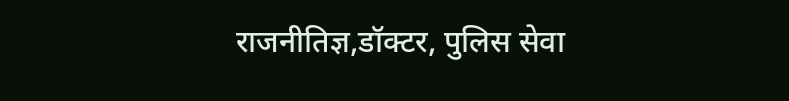राजनीतिज्ञ,डॉक्टर, पुलिस सेवा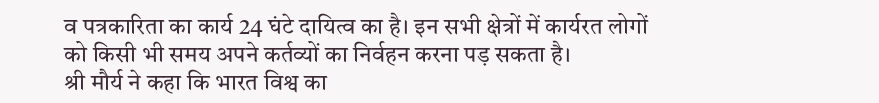व पत्रकारिता का कार्य 24 घंटे दायित्व का है। इन सभी क्षेत्रों में कार्यरत लोगों को किसी भी समय अपने कर्तव्यों का निर्वहन करना पड़ सकता है।
श्री मौर्य ने कहा कि भारत विश्व का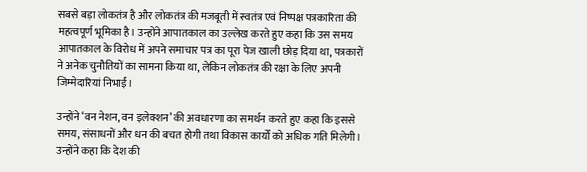सबसे बड़ा लोकतंत्र है और लोकतंत्र की मजबूती में स्वतंत्र एवं निष्पक्ष पत्रकारिता की महत्वपूर्ण भूमिका है। उन्होंने आपातकाल का उल्लेख करते हुए कहा कि उस समय आपातकाल के विरोध में अपने समाचार पत्र का पूरा पेज खाली छोड़ दिया था, पत्रकारों ने अनेक चुनौतियों का सामना किया था, लेकिन लोकतंत्र की रक्षा के लिए अपनी जिम्मेदारियां निभाईं।

उन्होंने ‘वन नेशन, वन इलेक्शन’ की अवधारणा का समर्थन करते हुए कहा कि इससे समय, संसाधनों और धन की बचत होगी तथा विकास कार्यों को अधिक गति मिलेगी। उन्होंने कहा कि देश की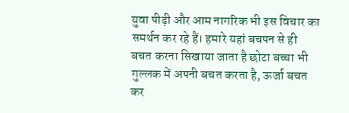युवा पीढ़ी और आम नागरिक भी इस विचार का समर्थन कर रहे हैं। हमारे यहां बचपन से ही बचत करना सिखाया जाता है छोटा बच्चा भी गुल्लक में अपनी बचत करता है, ऊर्जा बचत कर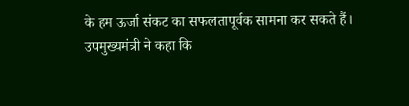के हम ऊर्जा संकट का सफलतापूर्वक सामना कर सकते हैं।
उपमुख्यमंत्री ने कहा कि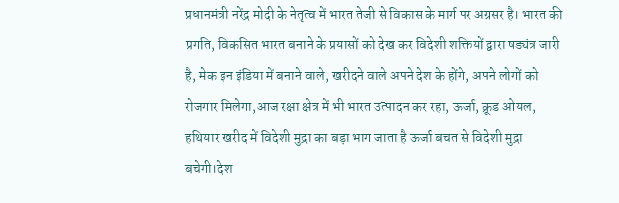प्रधानमंत्री नरेंद्र मोदी के नेतृत्व में भारत तेजी से विकास के मार्ग पर अग्रसर है। भारत की प्रगति, विकसित भारत बनाने के प्रयासों को देख कर विदेशी शक्तियों द्वारा षड्यंत्र जारी है, मेक इन इंडिया में बनाने वाले, खरीदने वाले अपने देश के होंगे, अपने लोगों को रोजगार मिलेगा,आज रक्षा क्षेत्र में भी भारत उत्पादन कर रहा, ऊर्जा, क्रूड ओयल, हथियार खरीद में विदेशी मुद्रा का बड़ा भाग जाता है ऊर्जा बचत से विदेशी मुद्रा बचेगी।देश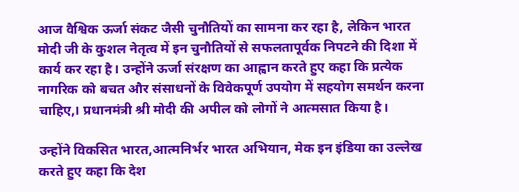आज वैश्विक ऊर्जा संकट जैसी चुनौतियों का सामना कर रहा है, लेकिन भारत मोदी जी के कुशल नेतृत्व में इन चुनौतियों से सफलतापूर्वक निपटने की दिशा में कार्य कर रहा है। उन्होंने ऊर्जा संरक्षण का आह्वान करते हुए कहा कि प्रत्येक नागरिक को बचत और संसाधनों के विवेकपूर्ण उपयोग में सहयोग समर्थन करना चाहिए,। प्रधानमंत्री श्री मोदी की अपील को लोगों ने आत्मसात किया है।

उन्होंने विकसित भारत,आत्मनिर्भर भारत अभियान, मेक इन इंडिया का उल्लेख करते हुए कहा कि देश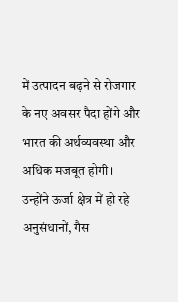में उत्पादन बढ़ने से रोजगार के नए अवसर पैदा होंगे और भारत की अर्थव्यवस्था और अधिक मजबूत होगी। उन्होंने ऊर्जा क्षेत्र में हो रहे अनुसंधानों, गैस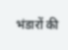भंडारों की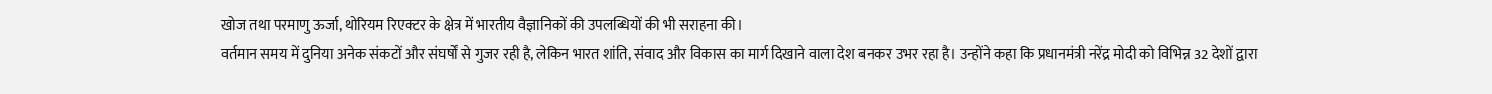खोज तथा परमाणु ऊर्जा, थोरियम रिएक्टर के क्षेत्र में भारतीय वैज्ञानिकों की उपलब्धियों की भी सराहना की।
वर्तमान समय में दुनिया अनेक संकटों और संघर्षों से गुजर रही है, लेकिन भारत शांति, संवाद और विकास का मार्ग दिखाने वाला देश बनकर उभर रहा है। उन्होंने कहा कि प्रधानमंत्री नरेंद्र मोदी को विभिन्न 32 देशों द्वारा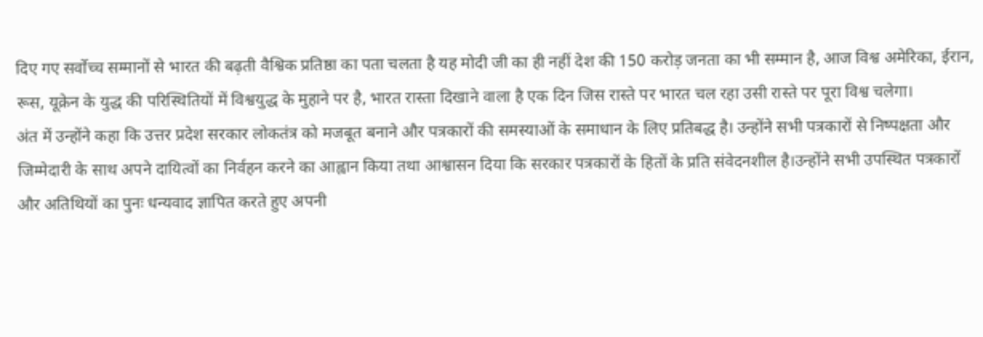दिए गए सर्वोच्च सम्मानों से भारत की बढ़ती वैश्विक प्रतिष्ठा का पता चलता है यह मोदी जी का ही नहीं देश की 150 करोड़ जनता का भी सम्मान है, आज विश्व अमेरिका, ईरान, रूस, यूक्रेन के युद्ध की परिस्थितियों में विश्वयुद्ध के मुहाने पर है, भारत रास्ता दिखाने वाला है एक दिन जिस रास्ते पर भारत चल रहा उसी रास्ते पर पूरा विश्व चलेगा।
अंत में उन्होंने कहा कि उत्तर प्रदेश सरकार लोकतंत्र को मजबूत बनाने और पत्रकारों की समस्याओं के समाधान के लिए प्रतिबद्ध है। उन्होंने सभी पत्रकारों से निष्पक्षता और जिम्मेदारी के साथ अपने दायित्वों का निर्वहन करने का आह्वान किया तथा आश्वासन दिया कि सरकार पत्रकारों के हितों के प्रति संवेदनशील है।उन्होंने सभी उपस्थित पत्रकारों और अतिथियों का पुनः धन्यवाद ज्ञापित करते हुए अपनी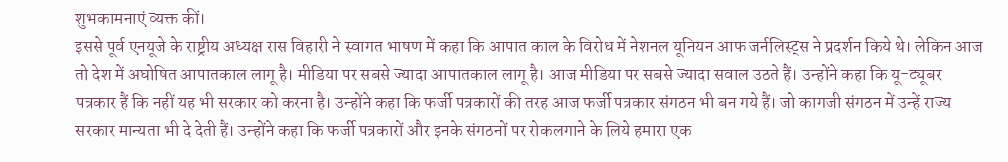शुभकामनाएं व्यक्त कीं।
इससे पूर्व एनयूजे के राष्ट्रीय अध्यक्ष रास विहारी ने स्वागत भाषण में कहा कि आपात काल के विरोध में नेशनल यूनियन आफ जर्नलिस्ट्स ने प्रदर्शन किये थे। लेकिन आज तो देश में अघोषित आपातकाल लागू है। मीडिया पर सबसे ज्यादा आपातकाल लागू है। आज मीडिया पर सबसे ज्यादा सवाल उठते हैं। उन्होंने कहा कि यू-ट्यूबर पत्रकार हैं कि नहीं यह भी सरकार को करना है। उन्होंने कहा कि फर्जी पत्रकारों की तरह आज फर्जी पत्रकार संगठन भी बन गये हैं। जो कागजी संगठन में उन्हें राज्य सरकार मान्यता भी दे देती हैं। उन्होंने कहा कि फर्जी पत्रकारों और इनके संगठनों पर रोकलगाने के लिये हमारा एक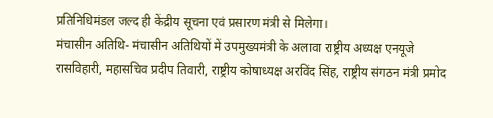प्रतिनिधिमंडल जल्द ही केंद्रीय सूचना एवं प्रसारण मंत्री से मिलेगा।
मंचासीन अतिथि- मंचासीन अतिथियों में उपमुख्यमंत्री के अलावा राष्ट्रीय अध्यक्ष एनयूजे रासविहारी, महासचिव प्रदीप तिवारी, राष्ट्रीय कोषाध्यक्ष अरविंद सिंह, राष्ट्रीय संगठन मंत्री प्रमोद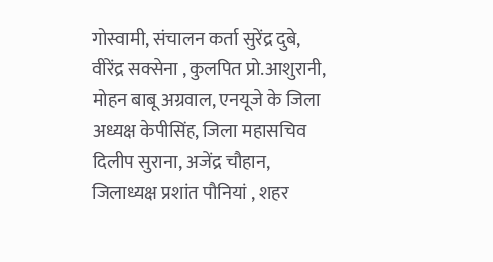गोस्वामी, संचालन कर्ता सुरेंद्र दुबे, वीरेंद्र सक्सेना , कुलपित प्रो.आशुरानी, मोहन बाबू अग्रवाल, एनयूजे के जिला अध्यक्ष केपीसिंह, जिला महासचिव दिलीप सुराना, अजेंद्र चौहान, जिलाध्यक्ष प्रशांत पौनियां , शहर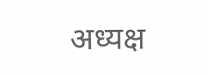अध्यक्ष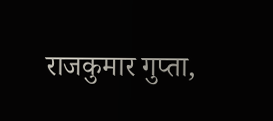राजकुमार गुप्ता,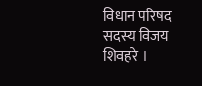विधान परिषद सदस्य विजय शिवहरे ।